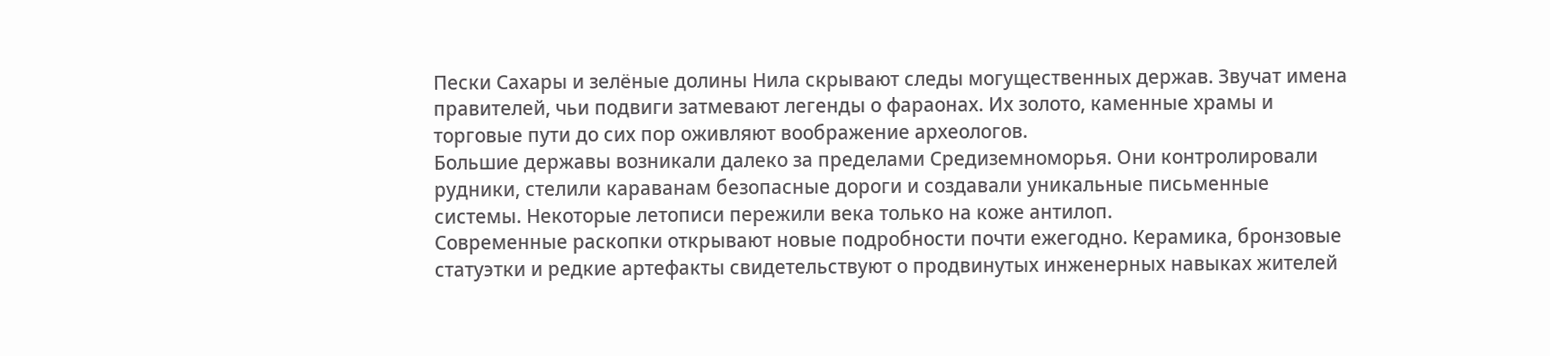Пески Сахары и зелёные долины Нила скрывают следы могущественных держав. Звучат имена правителей, чьи подвиги затмевают легенды о фараонах. Их золото, каменные храмы и торговые пути до сих пор оживляют воображение археологов.
Большие державы возникали далеко за пределами Средиземноморья. Они контролировали рудники, стелили караванам безопасные дороги и создавали уникальные письменные системы. Некоторые летописи пережили века только на коже антилоп.
Современные раскопки открывают новые подробности почти ежегодно. Керамика, бронзовые статуэтки и редкие артефакты свидетельствуют о продвинутых инженерных навыках жителей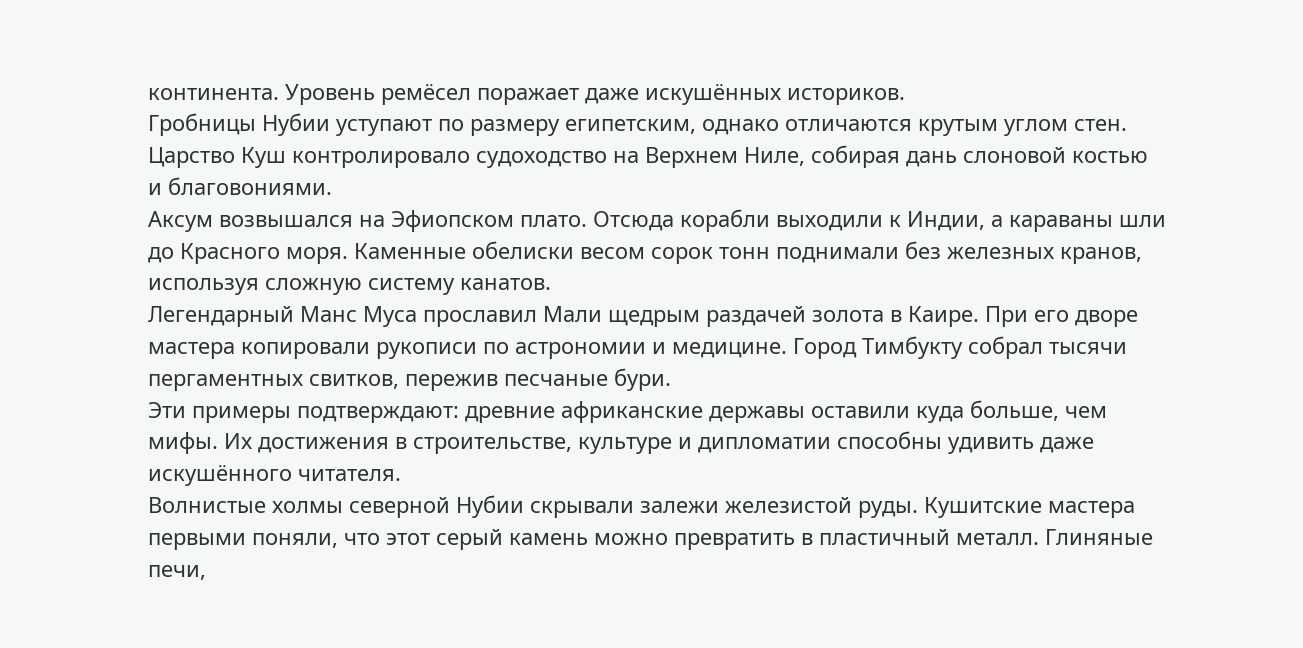континента. Уровень ремёсел поражает даже искушённых историков.
Гробницы Нубии уступают по размеру египетским, однако отличаются крутым углом стен. Царство Куш контролировало судоходство на Верхнем Ниле, собирая дань слоновой костью и благовониями.
Аксум возвышался на Эфиопском плато. Отсюда корабли выходили к Индии, а караваны шли до Красного моря. Каменные обелиски весом сорок тонн поднимали без железных кранов, используя сложную систему канатов.
Легендарный Манс Муса прославил Мали щедрым раздачей золота в Каире. При его дворе мастера копировали рукописи по астрономии и медицине. Город Тимбукту собрал тысячи пергаментных свитков, пережив песчаные бури.
Эти примеры подтверждают: древние африканские державы оставили куда больше, чем мифы. Их достижения в строительстве, культуре и дипломатии способны удивить даже искушённого читателя.
Волнистые холмы северной Нубии скрывали залежи железистой руды. Кушитские мастера первыми поняли, что этот серый камень можно превратить в пластичный металл. Глиняные печи,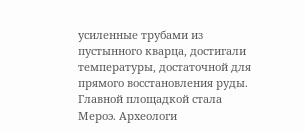усиленные трубами из пустынного кварца, достигали температуры, достаточной для прямого восстановления руды.
Главной площадкой стала Мероэ. Археологи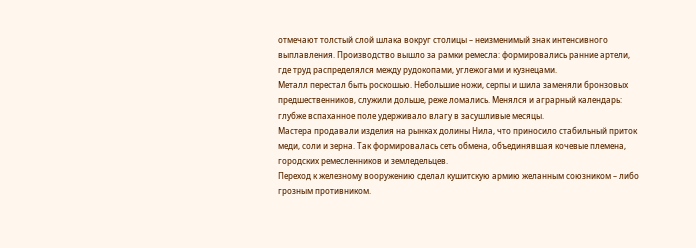отмечают толстый слой шлака вокруг столицы – неизменимый знак интенсивного выплавления. Производство вышло за рамки ремесла: формировались ранние артели, где труд распределялся между рудокопами, углежогами и кузнецами.
Металл перестал быть роскошью. Небольшие ножи, серпы и шила заменяли бронзовых предшественников, служили дольше, реже ломались. Менялся и аграрный календарь: глубже вспаханное поле удерживало влагу в засушливые месяцы.
Мастера продавали изделия на рынках долины Нила, что приносило стабильный приток меди, соли и зерна. Так формировалась сеть обмена, объединявшая кочевые племена, городских ремесленников и земледельцев.
Переход к железному вооружению сделал кушитскую армию желанным союзником – либо грозным противником.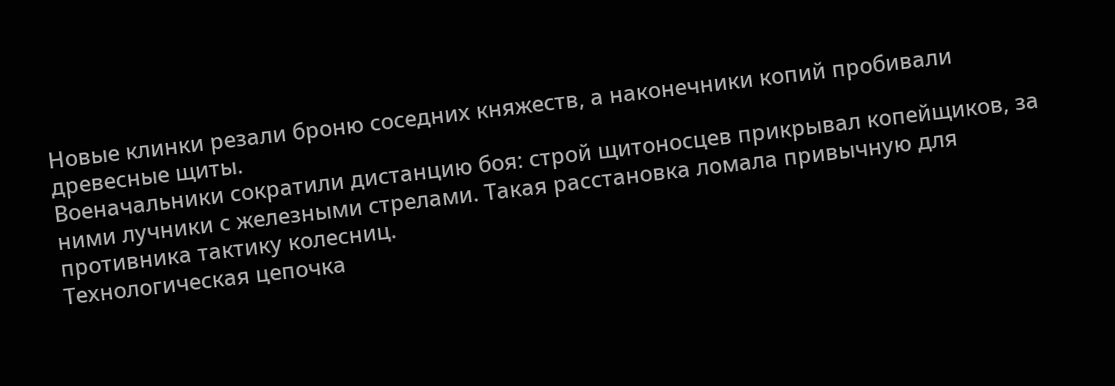Новые клинки резали броню соседних княжеств, а наконечники копий пробивали древесные щиты.
Военачальники сократили дистанцию боя: строй щитоносцев прикрывал копейщиков, за ними лучники с железными стрелами. Такая расстановка ломала привычную для противника тактику колесниц.
Технологическая цепочка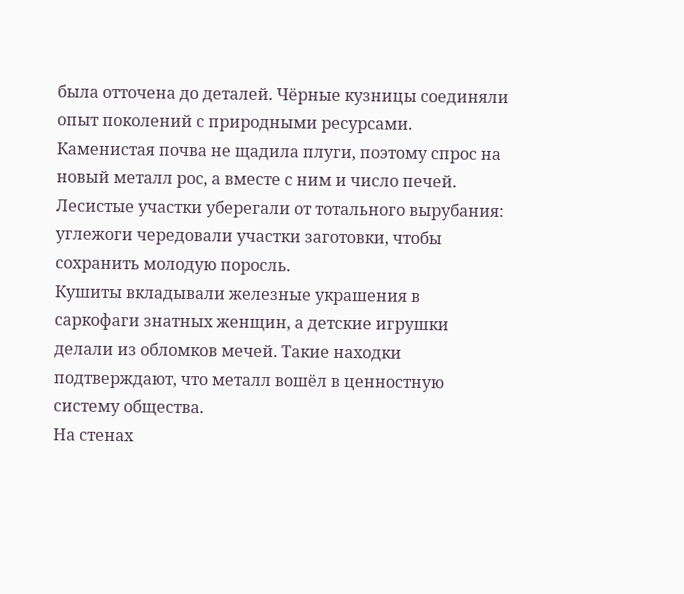была отточена до деталей. Чёрные кузницы соединяли опыт поколений с природными ресурсами.
Каменистая почва не щадила плуги, поэтому спрос на новый металл рос, а вместе с ним и число печей. Лесистые участки уберегали от тотального вырубания: углежоги чередовали участки заготовки, чтобы сохранить молодую поросль.
Кушиты вкладывали железные украшения в саркофаги знатных женщин, а детские игрушки делали из обломков мечей. Такие находки подтверждают, что металл вошёл в ценностную систему общества.
На стенах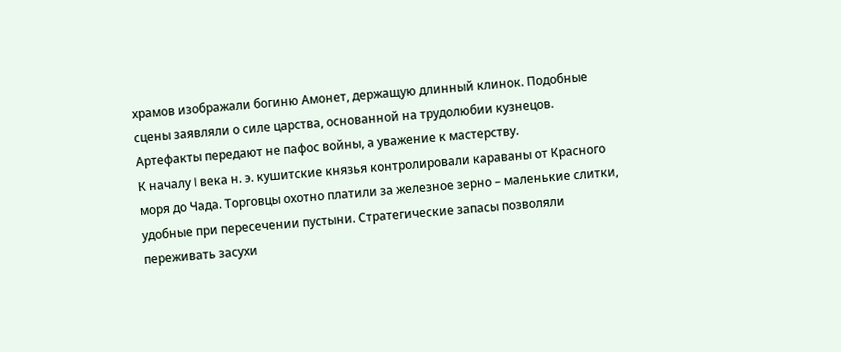храмов изображали богиню Амонет, держащую длинный клинок. Подобные сцены заявляли о силе царства, основанной на трудолюбии кузнецов. Артефакты передают не пафос войны, а уважение к мастерству.
К началу I века н. э. кушитские князья контролировали караваны от Красного моря до Чада. Торговцы охотно платили за железное зерно – маленькие слитки, удобные при пересечении пустыни. Стратегические запасы позволяли переживать засухи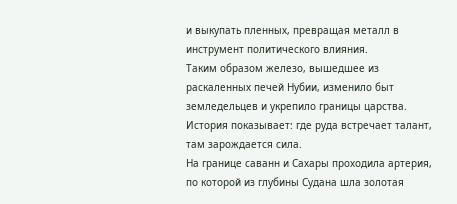и выкупать пленных, превращая металл в инструмент политического влияния.
Таким образом железо, вышедшее из раскаленных печей Нубии, изменило быт земледельцев и укрепило границы царства. История показывает: где руда встречает талант, там зарождается сила.
На границе саванн и Сахары проходила артерия, по которой из глубины Судана шла золотая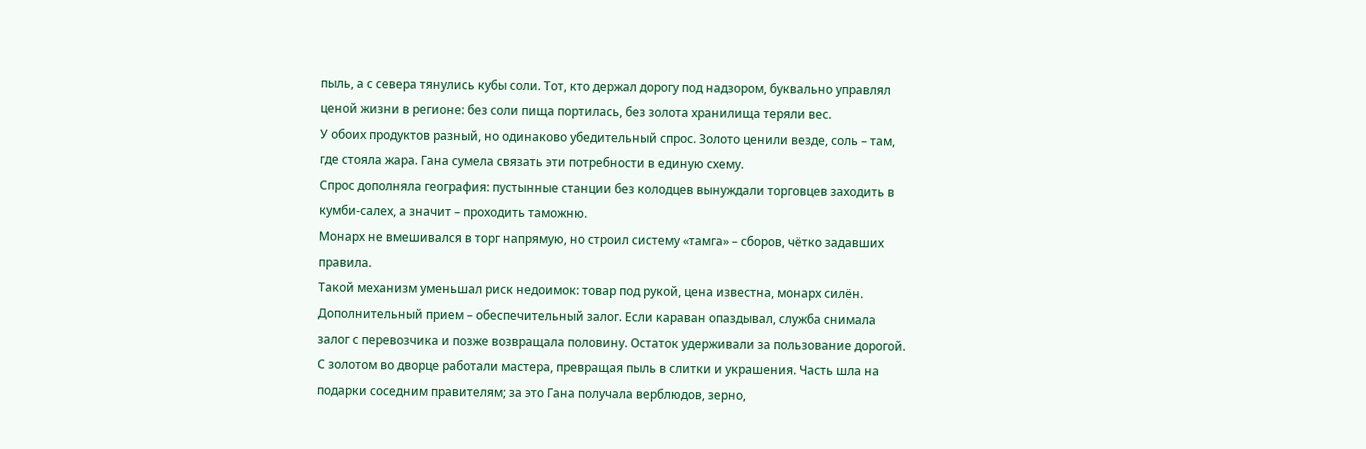пыль, а с севера тянулись кубы соли. Тот, кто держал дорогу под надзором, буквально управлял ценой жизни в регионе: без соли пища портилась, без золота хранилища теряли вес.
У обоих продуктов разный, но одинаково убедительный спрос. Золото ценили везде, соль – там, где стояла жара. Гана сумела связать эти потребности в единую схему.
Спрос дополняла география: пустынные станции без колодцев вынуждали торговцев заходить в кумби-салех, а значит – проходить таможню.
Монарх не вмешивался в торг напрямую, но строил систему «тамга» – сборов, чётко задавших правила.
Такой механизм уменьшал риск недоимок: товар под рукой, цена известна, монарх силён. Дополнительный прием – обеспечительный залог. Если караван опаздывал, служба снимала залог с перевозчика и позже возвращала половину. Остаток удерживали за пользование дорогой.
С золотом во дворце работали мастера, превращая пыль в слитки и украшения. Часть шла на подарки соседним правителям; за это Гана получала верблюдов, зерно,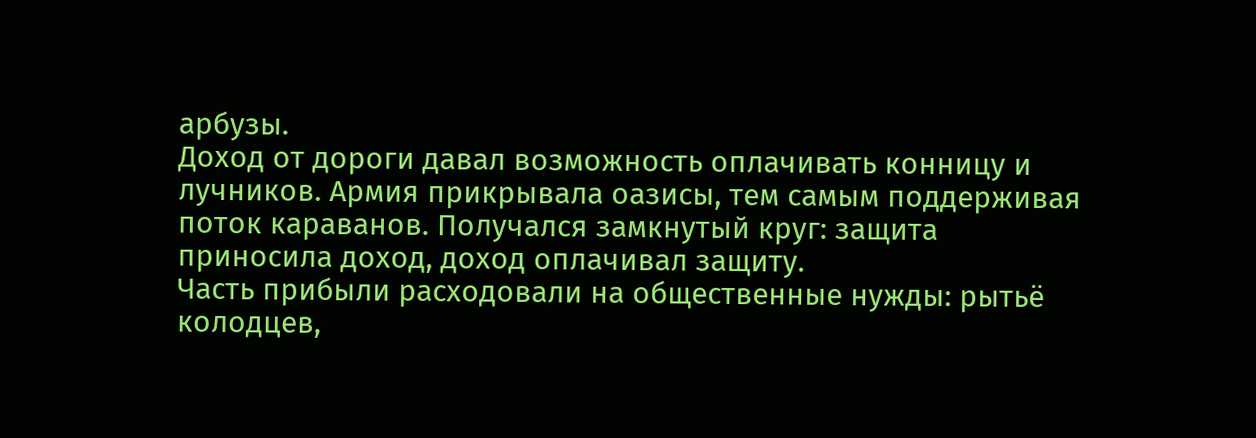арбузы.
Доход от дороги давал возможность оплачивать конницу и лучников. Армия прикрывала оазисы, тем самым поддерживая поток караванов. Получался замкнутый круг: защита приносила доход, доход оплачивал защиту.
Часть прибыли расходовали на общественные нужды: рытьё колодцев,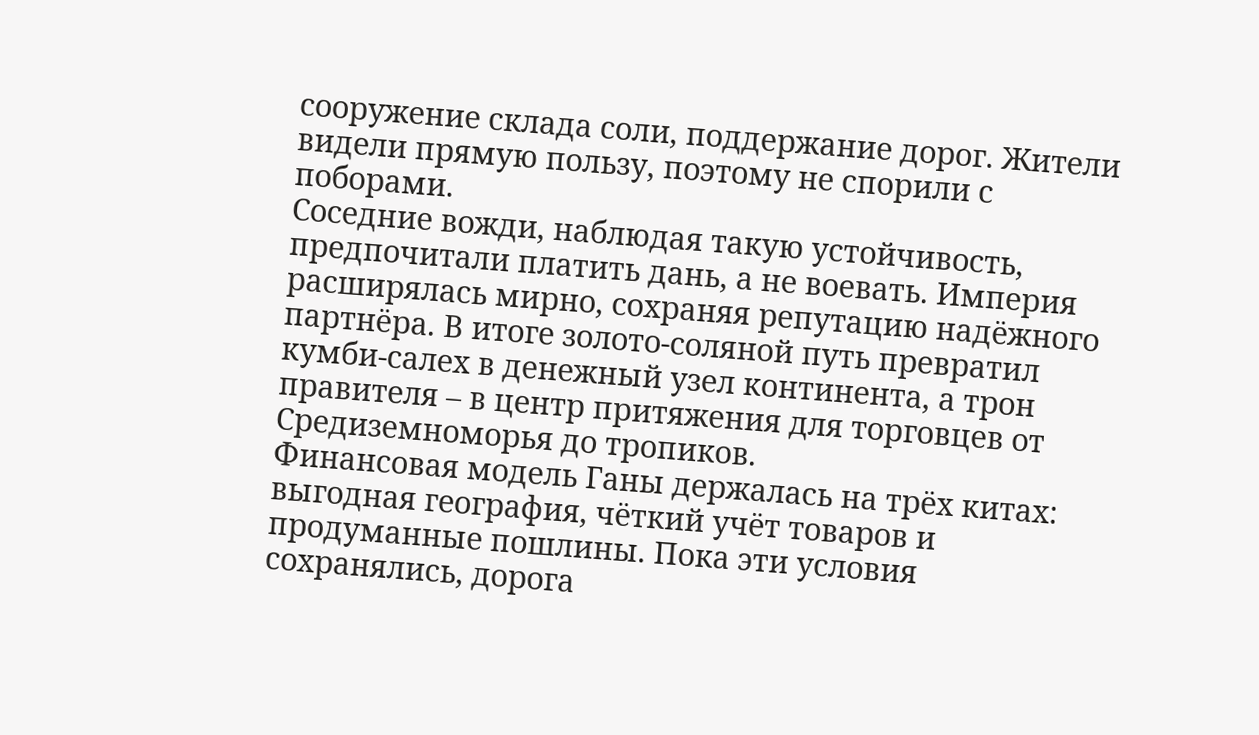сооружение склада соли, поддержание дорог. Жители видели прямую пользу, поэтому не спорили с поборами.
Соседние вожди, наблюдая такую устойчивость, предпочитали платить дань, а не воевать. Империя расширялась мирно, сохраняя репутацию надёжного партнёра. В итоге золото-соляной путь превратил кумби-салех в денежный узел континента, а трон правителя – в центр притяжения для торговцев от Средиземноморья до тропиков.
Финансовая модель Ганы держалась на трёх китах: выгодная география, чёткий учёт товаров и продуманные пошлины. Пока эти условия сохранялись, дорога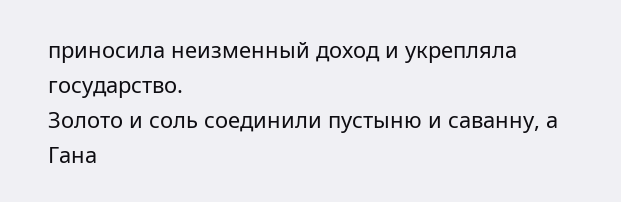приносила неизменный доход и укрепляла государство.
Золото и соль соединили пустыню и саванну, а Гана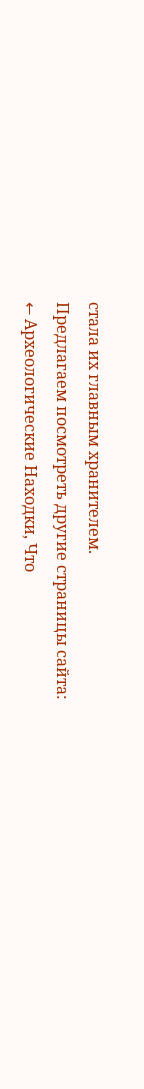стала их главным хранителем.
Предлагаем посмотреть другие страницы сайта:
← Археологические Находки, Что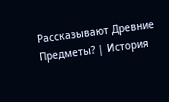Рассказывают Древние Предметы? | История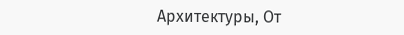Архитектуры, От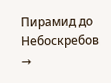Пирамид до Небоскребов →